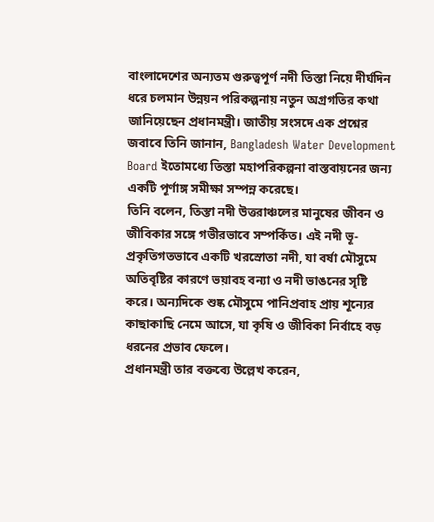বাংলাদেশের অন্যতম গুরুত্বপূর্ণ নদী তিস্তা নিয়ে দীর্ঘদিন ধরে চলমান উন্নয়ন পরিকল্পনায় নতুন অগ্রগতির কথা জানিয়েছেন প্রধানমন্ত্রী। জাতীয় সংসদে এক প্রশ্নের জবাবে তিনি জানান, Bangladesh Water Development Board ইতোমধ্যে তিস্তা মহাপরিকল্পনা বাস্তবায়নের জন্য একটি পূর্ণাঙ্গ সমীক্ষা সম্পন্ন করেছে।
তিনি বলেন, তিস্তা নদী উত্তরাঞ্চলের মানুষের জীবন ও জীবিকার সঙ্গে গভীরভাবে সম্পর্কিত। এই নদী ভূ-প্রকৃতিগতভাবে একটি খরস্রোতা নদী, যা বর্ষা মৌসুমে অতিবৃষ্টির কারণে ভয়াবহ বন্যা ও নদী ভাঙনের সৃষ্টি করে। অন্যদিকে শুষ্ক মৌসুমে পানিপ্রবাহ প্রায় শূন্যের কাছাকাছি নেমে আসে, যা কৃষি ও জীবিকা নির্বাহে বড় ধরনের প্রভাব ফেলে।
প্রধানমন্ত্রী তার বক্তব্যে উল্লেখ করেন,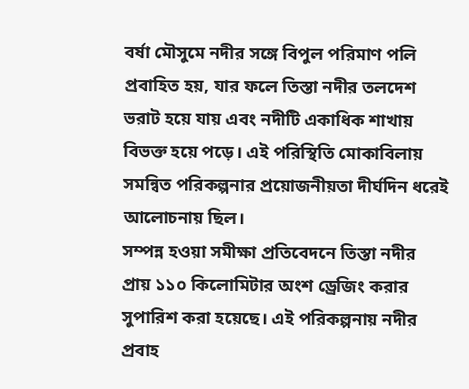বর্ষা মৌসুমে নদীর সঙ্গে বিপুল পরিমাণ পলি প্রবাহিত হয়, যার ফলে তিস্তা নদীর তলদেশ ভরাট হয়ে যায় এবং নদীটি একাধিক শাখায় বিভক্ত হয়ে পড়ে। এই পরিস্থিতি মোকাবিলায় সমন্বিত পরিকল্পনার প্রয়োজনীয়তা দীর্ঘদিন ধরেই আলোচনায় ছিল।
সম্পন্ন হওয়া সমীক্ষা প্রতিবেদনে তিস্তা নদীর প্রায় ১১০ কিলোমিটার অংশ ড্রেজিং করার সুপারিশ করা হয়েছে। এই পরিকল্পনায় নদীর প্রবাহ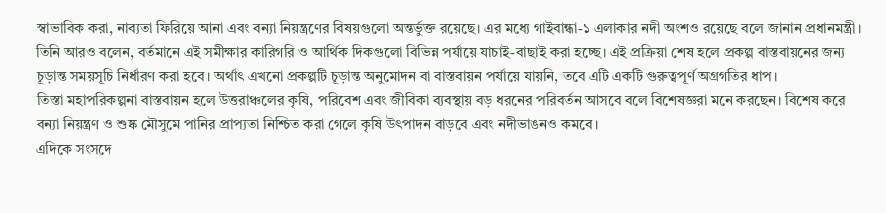স্বাভাবিক করা, নাব্যতা ফিরিয়ে আনা এবং বন্যা নিয়ন্ত্রণের বিষয়গুলো অন্তর্ভুক্ত রয়েছে। এর মধ্যে গাইবান্ধা-১ এলাকার নদী অংশও রয়েছে বলে জানান প্রধানমন্ত্রী।
তিনি আরও বলেন, বর্তমানে এই সমীক্ষার কারিগরি ও আর্থিক দিকগুলো বিভিন্ন পর্যায়ে যাচাই-বাছাই করা হচ্ছে। এই প্রক্রিয়া শেষ হলে প্রকল্প বাস্তবায়নের জন্য চূড়ান্ত সময়সূচি নির্ধারণ করা হবে। অর্থাৎ এখনো প্রকল্পটি চূড়ান্ত অনুমোদন বা বাস্তবায়ন পর্যায়ে যায়নি, তবে এটি একটি গুরুত্বপূর্ণ অগ্রগতির ধাপ।
তিস্তা মহাপরিকল্পনা বাস্তবায়ন হলে উত্তরাঞ্চলের কৃষি, পরিবেশ এবং জীবিকা ব্যবস্থায় বড় ধরনের পরিবর্তন আসবে বলে বিশেষজ্ঞরা মনে করছেন। বিশেষ করে বন্যা নিয়ন্ত্রণ ও শুষ্ক মৌসুমে পানির প্রাপ্যতা নিশ্চিত করা গেলে কৃষি উৎপাদন বাড়বে এবং নদীভাঙনও কমবে।
এদিকে সংসদে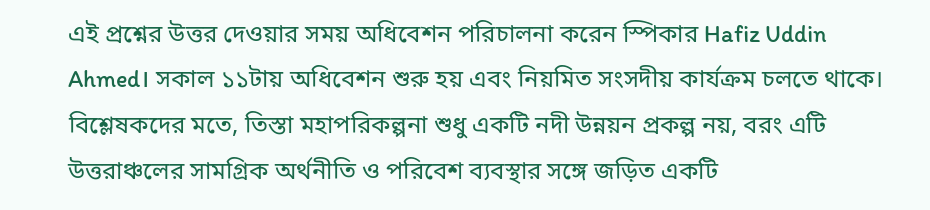এই প্রশ্নের উত্তর দেওয়ার সময় অধিবেশন পরিচালনা করেন স্পিকার Hafiz Uddin Ahmed। সকাল ১১টায় অধিবেশন শুরু হয় এবং নিয়মিত সংসদীয় কার্যক্রম চলতে থাকে।
বিশ্লেষকদের মতে, তিস্তা মহাপরিকল্পনা শুধু একটি নদী উন্নয়ন প্রকল্প নয়, বরং এটি উত্তরাঞ্চলের সামগ্রিক অর্থনীতি ও পরিবেশ ব্যবস্থার সঙ্গে জড়িত একটি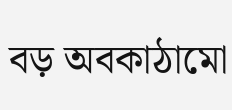বড় অবকাঠামো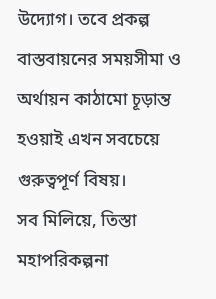উদ্যোগ। তবে প্রকল্প বাস্তবায়নের সময়সীমা ও অর্থায়ন কাঠামো চূড়ান্ত হওয়াই এখন সবচেয়ে গুরুত্বপূর্ণ বিষয়।
সব মিলিয়ে, তিস্তা মহাপরিকল্পনা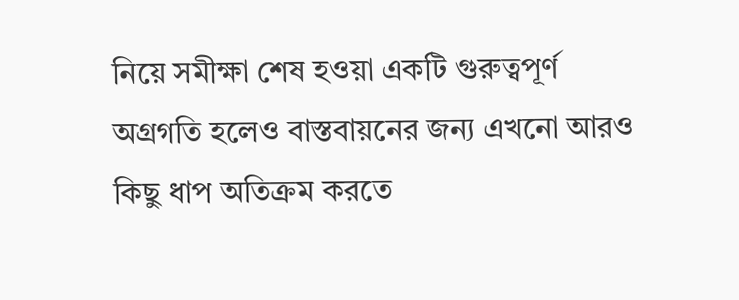নিয়ে সমীক্ষা শেষ হওয়া একটি গুরুত্বপূর্ণ অগ্রগতি হলেও বাস্তবায়নের জন্য এখনো আরও কিছু ধাপ অতিক্রম করতে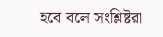হবে বলে সংশ্লিষ্টরা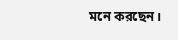মনে করছেন।